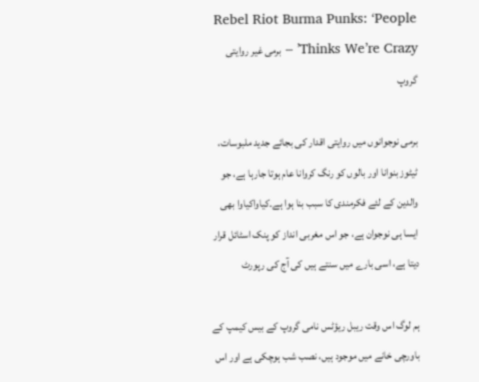Rebel Riot Burma Punks: ‘People Thinks We’re Crazy’ – برمی غیر روایتی گروپ

برمی نوجوانوں میں روایتی اقدار کی بجائے جدید ملبوسات، ٹیٹوز بنوانا اور بالوں کو رنگ کروانا عام ہوتا جارہا ہے، جو والدین کے لئے فکرمندی کا سبب بنا ہوا ہے۔کیاواکیاوا بھی ایسا ہی نوجوان ہے، جو اس مغربی انداز کو پنک اسٹائل قرار دیتا ہے، اسی بارے میں سنتے ہیں کی آج کی رپورٹ

ہم لوگ اس وقت ریبل ریؤٹس نامی گروپ کے بیس کیمپ کے باورچی خانے میں موجود ہیں، نصب شب ہوچکی ہے اور اس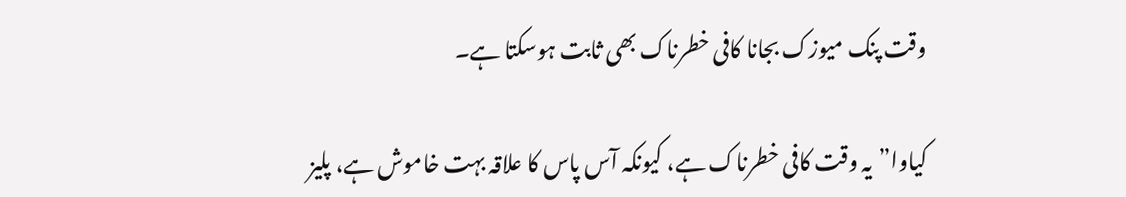وقت پنک میوزک بجانا کافی خطرناک بھی ثابت ہوسکتا ہے۔

کیاوا”یہ وقت کافی خطرناک ہے، کیونکہ آس پاس کا علاقہ بہت خاموش ہے، پلیز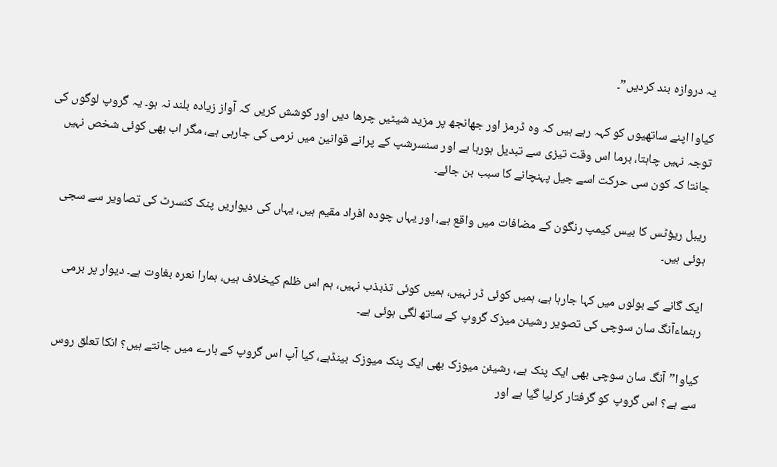یہ دروازہ بند کردیں”۔

کیاوا اپنے ساتھیوں کو کہہ رہے ہیں کہ وہ ڈرمز اور جھانجھ پر مزید شیٹیں چرھا دیں اور کوشش کریں کہ آواز زیادہ بلند نہ ہو۔ یہ گروپ لوگوں کی توجہ نہیں چاہتا، برما اس وقت تیزی سے تبدیل ہورہا ہے اور سنسرشپ کے پرانے قوانین میں نرمی کی جارہی ہے، مگر اب بھی کوئی شخص نہیں جانتا کہ کون سی حرکت اسے جیل پہنچانے کا سبب بن جائے۔

ریبل ریؤٹس کا بیس کیمپ رنگون کے مضافات میں واقع ہے، اور یہاں چودہ افراد مقیم ہیں، یہاں کی دیواریں پنک کنسرٹ کی تصاویر سے سجی ہوئی ہیں۔

ایک گانے کے بولوں میں کہا جارہا ہے، ہمیں کوئی ڈر نہیں، ہمیں کوئی تذبذب نہیں، ہم اس ظلم کیخلاف ہیں، ہمارا نعرہ بغاوت ہے۔ دیوار پر برمی رہنماءآنگ سان سوچی کی تصویر رشیئن میزک گروپ کے ساتھ لگی ہوئی ہے۔

کیاوا”آنگ سان سوچی بھی ایک پنک ہے، رشیئن میوزک بھی ایک پنک میوزک بینڈہے، کیا آپ اس گروپ کے بارے میں جانتے ہیں؟ انکا تعلق روس سے ہے؟ اس گروپ کو گرفتار کرلیا گیا ہے اور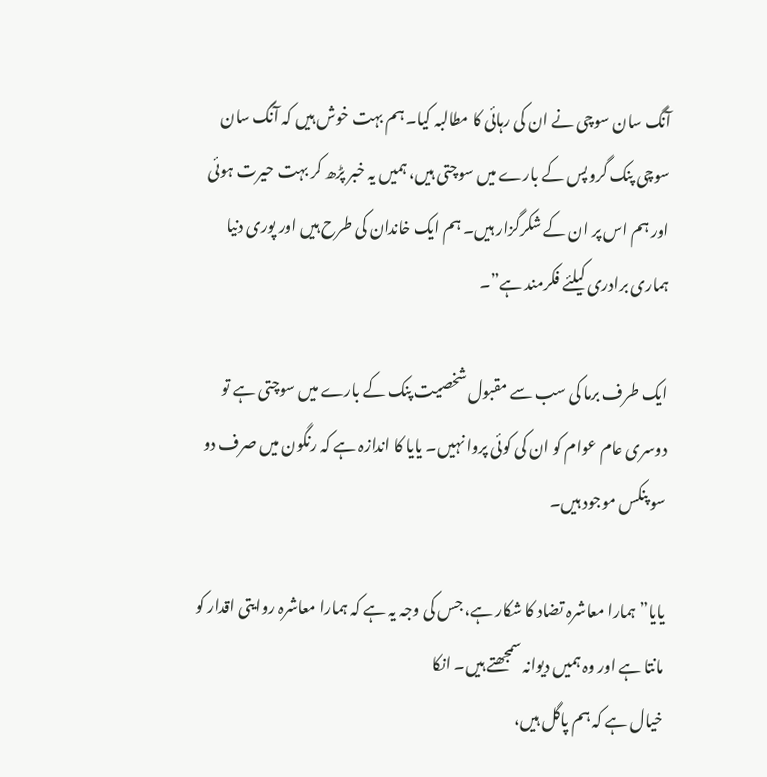آنگ سان سوچی نے ان کی رہائی کا مطالبہ کیا۔ ہم بہت خوش ہیں کہ آنگ سان سوچی پنک گروپس کے بارے میں سوچتی ہیں، ہمیں یہ خبر پڑھ کر بہت حیرت ہوئی اور ہم اس پر ان کے شکرگزار ہیں۔ ہم ایک خاندان کی طرح ہیں اور پوری دنیا ہماری برادری کیلئے فکرمند ہے”۔

ایک طرف برما کی سب سے مقبول شخصیت پنک کے بارے میں سوچتی ہے تو دوسری عام عوام کو ان کی کوئی پروا نہیں۔ یایا کا اندازہ ہے کہ رنگون میں صرف دو سو پنکس موجود ہیں۔

یایا”ہمارا معاشرہ تضاد کا شکار ہے، جس کی وجہ یہ ہے کہ ہمارا معاشرہ روایتی اقدار کو مانتا ہے اور وہ ہمیں دیوانہ سمجھتے ہیں۔ انکا
خیال ہے کہ ہم پاگل ہیں،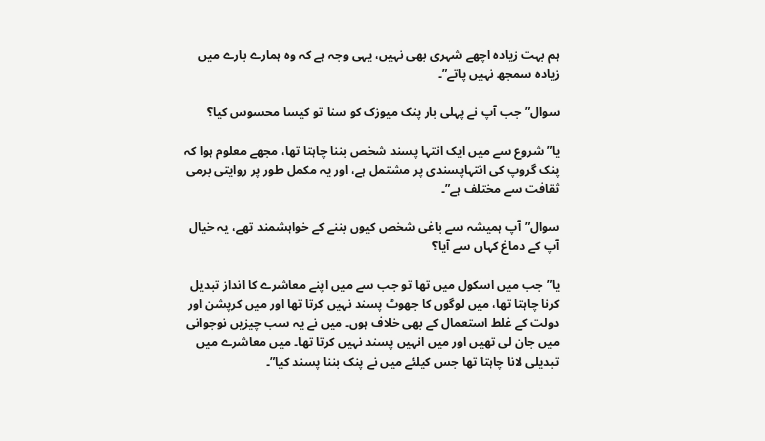ہم بہت زیادہ اچھے شہری بھی نہیں، یہی وجہ ہے کہ وہ ہمارے بارے میں زیادہ سمجھ نہیں پاتے”۔

سوال”جب آپ نے پہلی بار پنک میوزک کو سنا تو کیسا محسوس کیا؟

یا”شروع سے میں ایک انتہا پسند شخص بننا چاہتا تھا، مجھے معلوم ہوا کہ پنک گروپ کی انتہاپسندی پر مشتمل ہے، اور یہ مکمل طور پر روایتی برمی ثقافت سے مختلف ہے”۔

سوال”آپ ہمیشہ سے باغی شخص کیوں بننے کے خواہشمند تھے، یہ خیال آپ کے دماغ کہاں سے آیا؟

یا”جب میں اسکول میں تھا تو جب سے میں اپنے معاشرے کا انداز تبدیل کرنا چاہتا تھا، میں لوگوں کا جھوٹ پسند نہیں کرتا تھا اور میں کرپشن اور دولت کے غلط استعمال کے بھی خلاف ہوں۔ میں نے یہ سب چیزیں نوجوانی میں جان لی تھیں اور میں انہیں پسند نہیں کرتا تھا۔ میں معاشرے میں تبدیلی لانا چاہتا تھا جس کیلئے میں نے پنک بننا پسند کیا”۔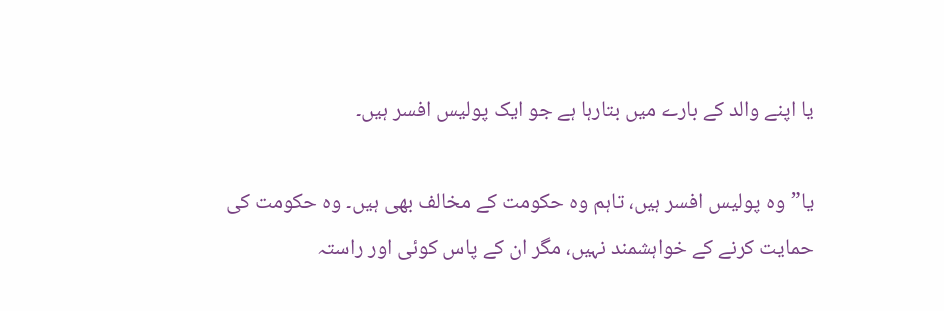یا اپنے والد کے بارے میں بتارہا ہے جو ایک پولیس افسر ہیں۔

یا”وہ پولیس افسر ہیں، تاہم وہ حکومت کے مخالف بھی ہیں۔ وہ حکومت کی حمایت کرنے کے خواہشمند نہیں، مگر ان کے پاس کوئی اور راستہ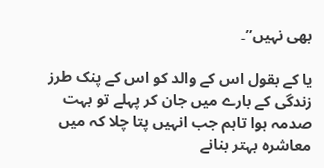بھی نہیں”۔

یا کے بقول اس کے والد کو اس کے پنک طرز زندگی کے بارے میں جان کر پہلے تو بہت صدمہ ہوا تاہم جب انہیں پتا چلا کہ میں معاشرہ بہتر بنانے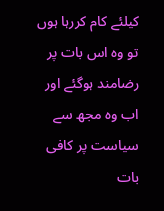کیلئے کام کررہا ہوں تو وہ اس بات پر رضامند ہوگئے اور اب وہ مجھ سے سیاست پر کافی بات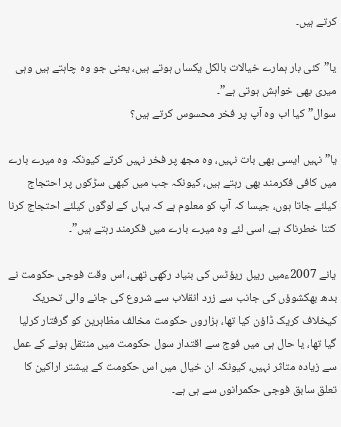کرتے ہیں۔

یا”کئی بار ہمارے خیالات بالکل یکساں ہوتے ہیں، یعنی جو وہ چاہتے ہیں وہی میری بھی خواہش ہوتی ہے”۔
سوال”کیا اب وہ آپ پر فخر محسوس کرتے ہیں؟

یا”نہیں ایسی بھی بات نہیں، وہ مجھ پر فخر نہیں کرتے کیونکہ وہ میرے بارے میں کافی فکرمند بھی رہتے ہیں، کیونکہ جب میں کبھی سڑکوں پر احتجاج کیلئے جاتا ہوں، جیسا کہ آپ کو معلوم ہے کہ یہاں کے لوگوں کیلئے احتجاج کرنا کتنا خطرناک ہے، اسی لئے وہ میرے بارے میں فکرمند رہتے ہیں”۔

یانے 2007ءمیں ریبل ریؤٹس کی بنیاد رکھی تھی، اس وقت فوجی حکومت نے بدھ بھکشوؤں کی جانب سے زرد انقلاب سے شروع کی جانے والی تحریک کیخلاف کریک ڈاؤن کیا تھا، ہزاروں حکومت مخالف مظاہرین کو گرفتار کرلیا گیا تھا، یا حال ہی میں فوج سے اقتدار سول حکومت میں منتقل ہونے کے عمل سے زیادہ متاثر نہیں، کیونکہ ان خیال میں اس حکومت کے بیشتر اراکین کا تعلق سابق فوجی حکمرانوں سے ہی ہے۔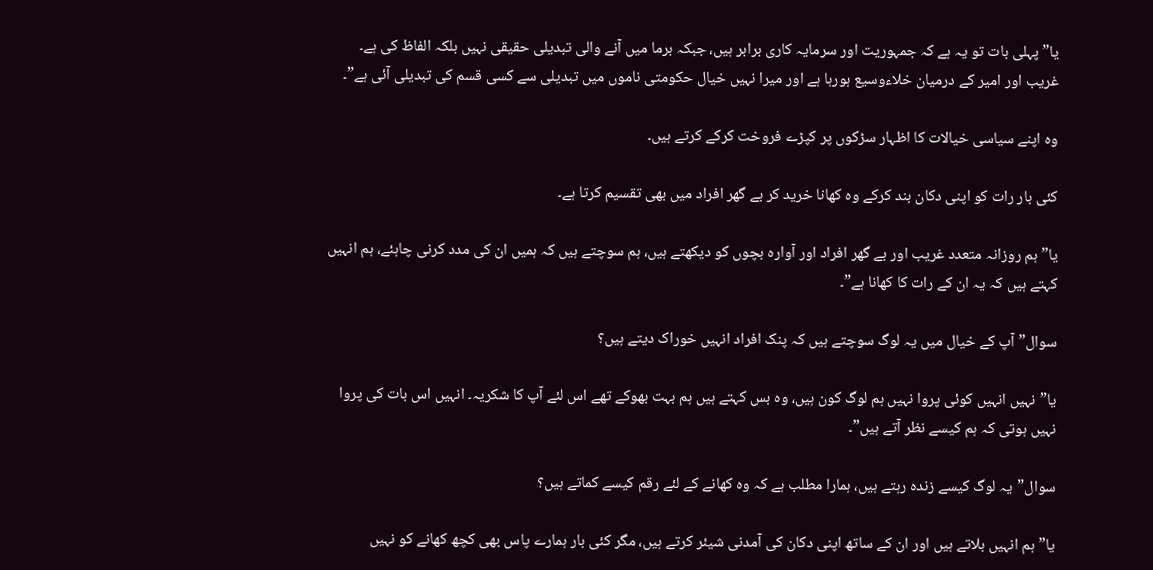یا”پہلی بات تو یہ ہے کہ جمہوریت اور سرمایہ کاری برابر ہیں، جبکہ برما میں آنے والی تبدیلی حقیقی نہیں بلکہ الفاظ کی ہے۔ غریب اور امیر کے درمیان خلاءوسیع ہورہا ہے اور میرا نہیں خیال حکومتی ناموں میں تبدیلی سے کسی قسم کی تبدیلی آئی ہے”۔

وہ اپنے سیاسی خیالات کا اظہار سڑکوں پر کپڑے فروخت کرکے کرتے ہیں۔

کئی بار رات کو اپنی دکان بند کرکے وہ کھانا خرید کر بے گھر افراد میں بھی تقسیم کرتا ہے۔

یا”ہم روزانہ متعدد غریب اور بے گھر افراد اور آوارہ بچوں کو دیکھتے ہیں، ہم سوچتے ہیں کہ ہمیں ان کی مدد کرنی چاہئے، ہم انہیں کہتے ہیں کہ یہ ان کے رات کا کھانا ہے”۔

سوال”آپ کے خیال میں یہ لوگ سوچتے ہیں کہ پنک افراد انہیں خوراک دیتے ہیں؟

یا”نہیں انہیں کوئی پروا نہیں ہم لوگ کون ہیں، وہ بس کہتے ہیں ہم بہت بھوکے تھے اس لئے آپ کا شکریہ۔ انہیں اس بات کی پروا نہیں ہوتی کہ ہم کیسے نظر آتے ہیں”۔

سوال”یہ لوگ کیسے زندہ رہتے ہیں، ہمارا مطلب ہے کہ وہ کھانے کے لئے رقم کیسے کماتے ہیں؟

یا”ہم انہیں بلاتے ہیں اور ان کے ساتھ اپنی دکان کی آمدنی شیئر کرتے ہیں، مگر کئی بار ہمارے پاس بھی کچھ کھانے کو نہیں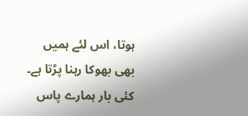ہوتا، اس لئے ہمیں بھی بھوکا رہنا پڑتا ہے۔ کئی بار ہمارے پاس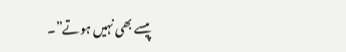پیسے بھی نہیں ہوتے”۔